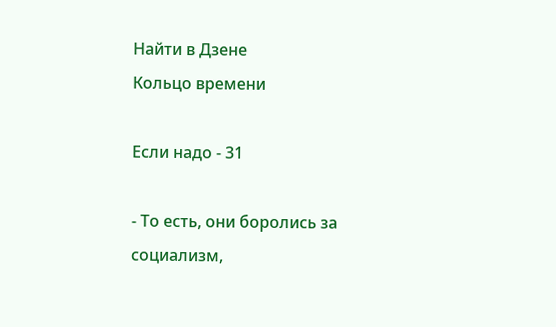Найти в Дзене
Кольцо времени

Если надо - 31

- То есть, они боролись за социализм,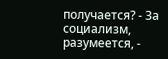получается? - За социализм, разумеется, -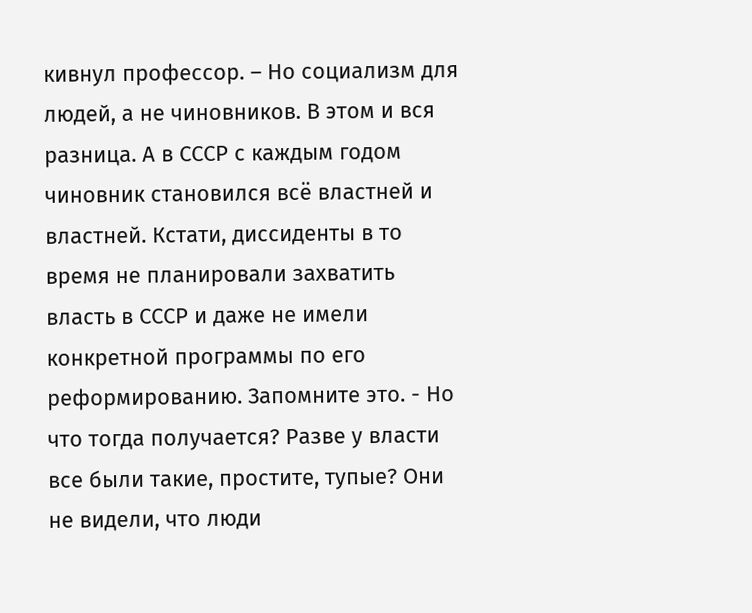кивнул профессор. – Но социализм для людей, а не чиновников. В этом и вся разница. А в СССР с каждым годом чиновник становился всё властней и властней. Кстати, диссиденты в то время не планировали захватить власть в СССР и даже не имели конкретной программы по его реформированию. Запомните это. - Но что тогда получается? Разве у власти все были такие, простите, тупые? Они не видели, что люди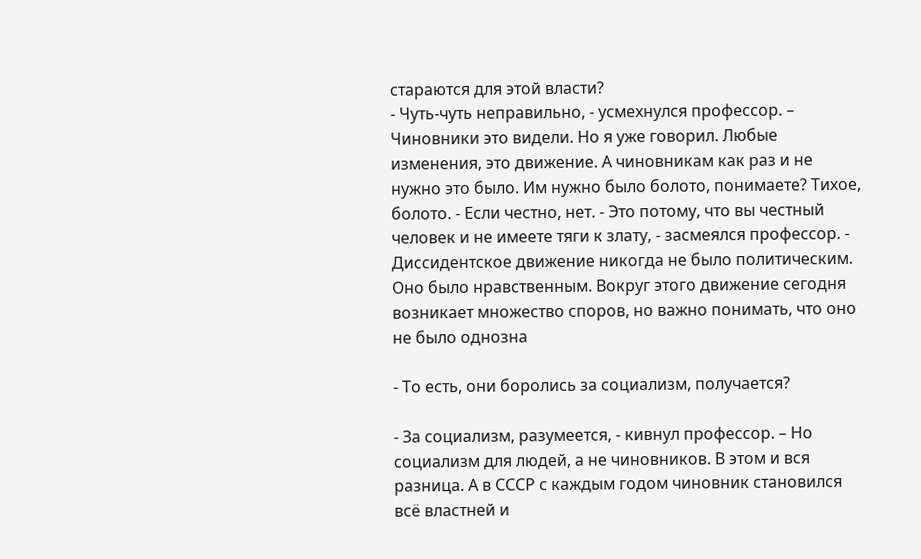стараются для этой власти?
- Чуть-чуть неправильно, - усмехнулся профессор. – Чиновники это видели. Но я уже говорил. Любые изменения, это движение. А чиновникам как раз и не нужно это было. Им нужно было болото, понимаете? Тихое, болото. - Если честно, нет. - Это потому, что вы честный человек и не имеете тяги к злату, - засмеялся профессор. - Диссидентское движение никогда не было политическим. Оно было нравственным. Вокруг этого движение сегодня возникает множество споров, но важно понимать, что оно не было однозна

- То есть, они боролись за социализм, получается?

- За социализм, разумеется, - кивнул профессор. – Но социализм для людей, а не чиновников. В этом и вся разница. А в СССР с каждым годом чиновник становился всё властней и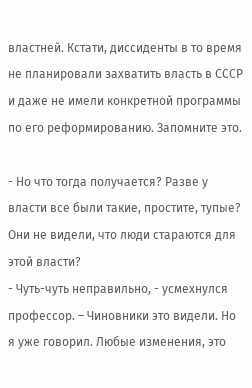властней. Кстати, диссиденты в то время не планировали захватить власть в СССР и даже не имели конкретной программы по его реформированию. Запомните это.

- Но что тогда получается? Разве у власти все были такие, простите, тупые? Они не видели, что люди стараются для этой власти?
- Чуть-чуть неправильно, - усмехнулся профессор. – Чиновники это видели. Но я уже говорил. Любые изменения, это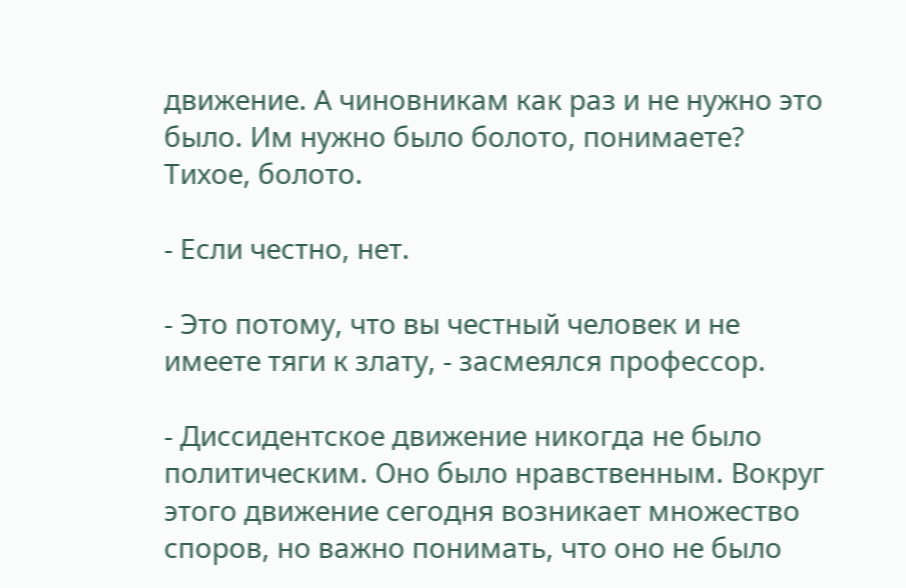движение. А чиновникам как раз и не нужно это было. Им нужно было болото, понимаете? Тихое, болото.

- Если честно, нет.

- Это потому, что вы честный человек и не имеете тяги к злату, - засмеялся профессор.

- Диссидентское движение никогда не было политическим. Оно было нравственным. Вокруг этого движение сегодня возникает множество споров, но важно понимать, что оно не было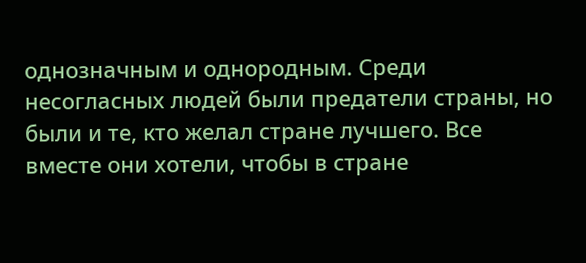однозначным и однородным. Среди несогласных людей были предатели страны, но были и те, кто желал стране лучшего. Все вместе они хотели, чтобы в стране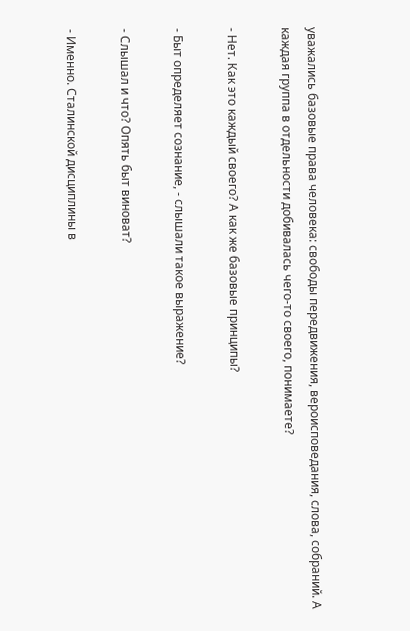уважались базовые права человека: свободы передвижения, вероисповедания, слова, собраний. А каждая группа в отдельности добивалась чего-то своего, понимаете?

- Нет. Как это каждый своего? А как же базовые принципы?

- Быт определяет сознание, - слышали такое выражение?

- Слышал и что? Опять быт виноват?

- Именно. Сталинской дисциплины в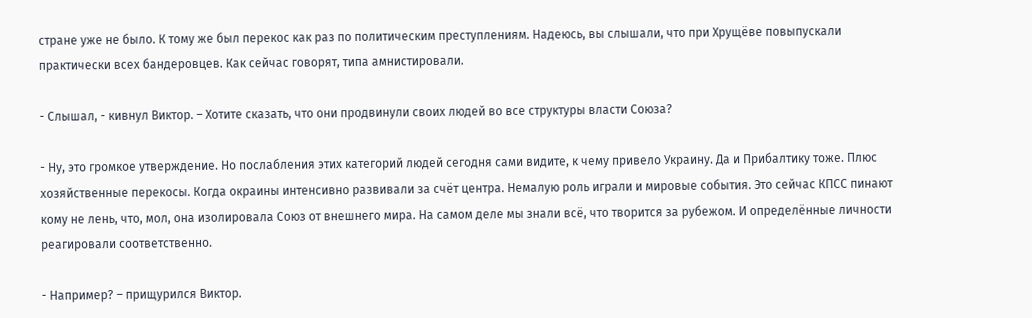стране уже не было. К тому же был перекос как раз по политическим преступлениям. Надеюсь, вы слышали, что при Хрущёве повыпускали практически всех бандеровцев. Как сейчас говорят, типа амнистировали.

- Слышал, - кивнул Виктор. – Хотите сказать, что они продвинули своих людей во все структуры власти Союза?

- Ну, это громкое утверждение. Но послабления этих категорий людей сегодня сами видите, к чему привело Украину. Да и Прибалтику тоже. Плюс хозяйственные перекосы. Когда окраины интенсивно развивали за счёт центра. Немалую роль играли и мировые события. Это сейчас КПСС пинают кому не лень, что, мол, она изолировала Союз от внешнего мира. На самом деле мы знали всё, что творится за рубежом. И определённые личности реагировали соответственно.

- Например? – прищурился Виктор.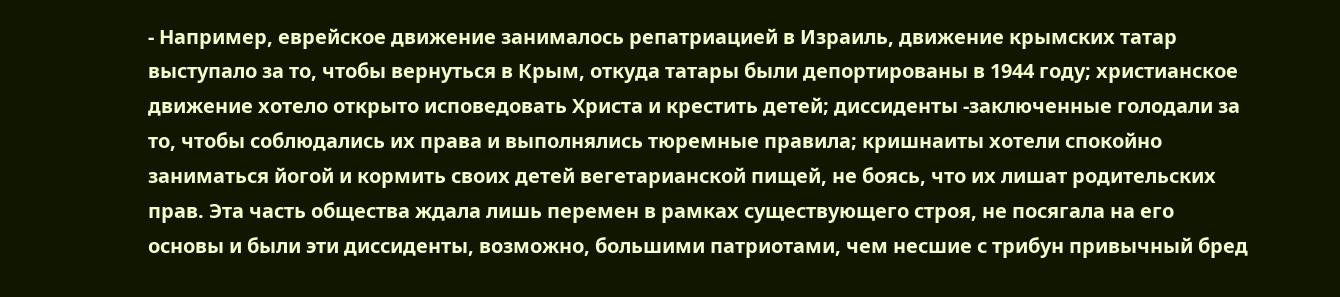- Например, еврейское движение занималось репатриацией в Израиль, движение крымских татар выступало за то, чтобы вернуться в Крым, откуда татары были депортированы в 1944 году; христианское движение хотело открыто исповедовать Христа и крестить детей; диссиденты -заключенные голодали за то, чтобы соблюдались их права и выполнялись тюремные правила; кришнаиты хотели спокойно заниматься йогой и кормить своих детей вегетарианской пищей, не боясь, что их лишат родительских прав. Эта часть общества ждала лишь перемен в рамках существующего строя, не посягала на его основы и были эти диссиденты, возможно, большими патриотами, чем несшие с трибун привычный бред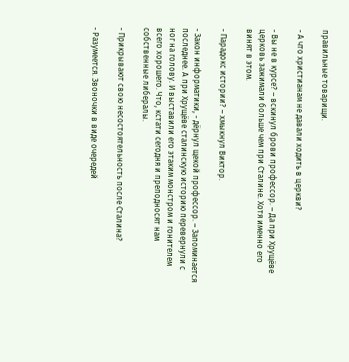правильные товарищи.

- А что христианам не давали ходить в церкви?

- Вы не в курсе? – вскинул брови профессор. – Да при Хрущёве церковь зажимали больше чем при Сталине. Хотя именно его винят в этом.

- Парадокс истории? – хмыкнул Виктор.

- Закон информатики, - дёрнул щекой профессор. – Запоминается последнее. А при Хрущёве сталинскую историю перевернули с ног на голову. И выставили его этаким монстром и гонителем всего хорошего. Что, кстати сегодня и преподносят нам собственные либералы.

- Прикрывают свою несостоятельность после Сталина?

- Разумеется. Звоночки в виде очередей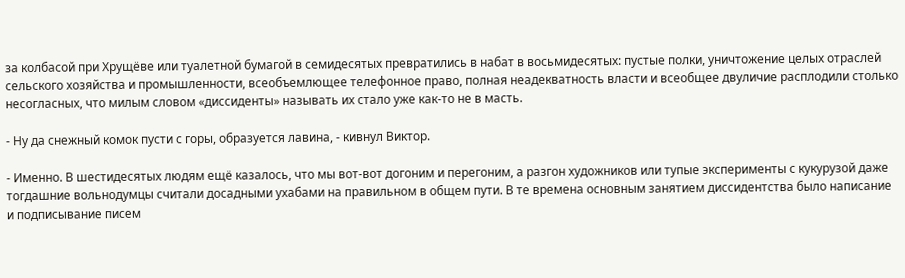за колбасой при Хрущёве или туалетной бумагой в семидесятых превратились в набат в восьмидесятых: пустые полки, уничтожение целых отраслей сельского хозяйства и промышленности, всеобъемлющее телефонное право, полная неадекватность власти и всеобщее двуличие расплодили столько несогласных, что милым словом «диссиденты» называть их стало уже как-то не в масть.

- Ну да снежный комок пусти с горы, образуется лавина, - кивнул Виктор.

- Именно. В шестидесятых людям ещё казалось, что мы вот-вот догоним и перегоним, а разгон художников или тупые эксперименты с кукурузой даже тогдашние вольнодумцы считали досадными ухабами на правильном в общем пути. В те времена основным занятием диссидентства было написание и подписывание писем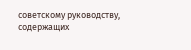советскому руководству, содержащих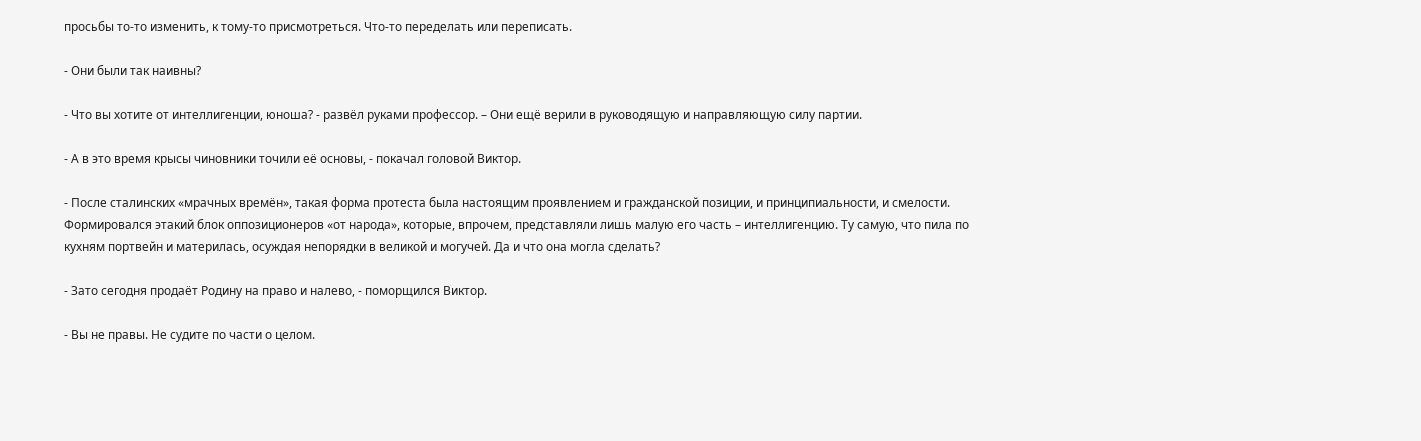просьбы то-то изменить, к тому-то присмотреться. Что-то переделать или переписать.

- Они были так наивны?

- Что вы хотите от интеллигенции, юноша? - развёл руками профессор. – Они ещё верили в руководящую и направляющую силу партии.

- А в это время крысы чиновники точили её основы, - покачал головой Виктор.

- После сталинских «мрачных времён», такая форма протеста была настоящим проявлением и гражданской позиции, и принципиальности, и смелости. Формировался этакий блок оппозиционеров «от народа», которые, впрочем, представляли лишь малую его часть – интеллигенцию. Ту самую, что пила по кухням портвейн и материлась, осуждая непорядки в великой и могучей. Да и что она могла сделать?

- Зато сегодня продаёт Родину на право и налево, - поморщился Виктор.

- Вы не правы. Не судите по части о целом.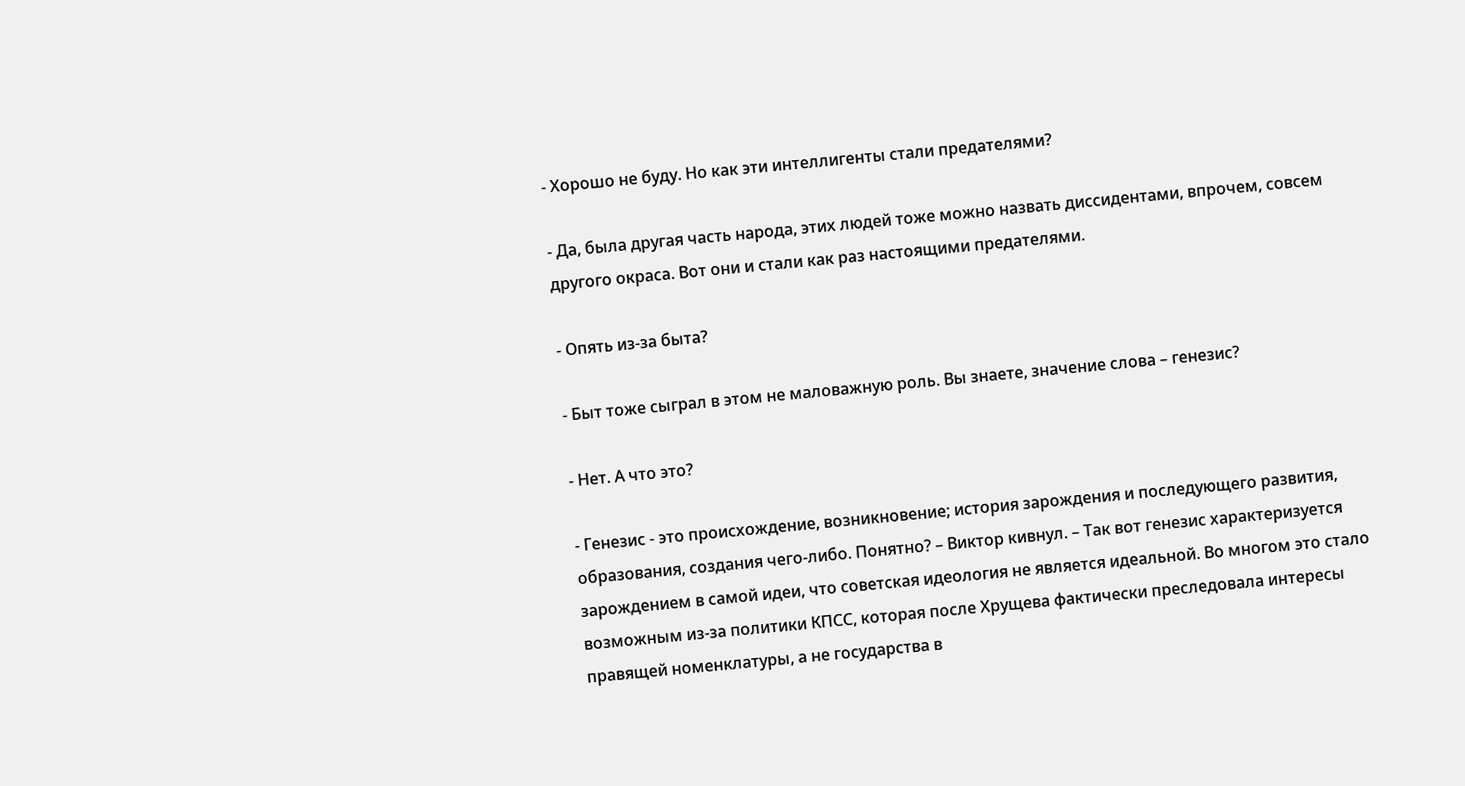- Хорошо не буду. Но как эти интеллигенты стали предателями?

- Да, была другая часть народа, этих людей тоже можно назвать диссидентами, впрочем, совсем другого окраса. Вот они и стали как раз настоящими предателями.

- Опять из-за быта?

- Быт тоже сыграл в этом не маловажную роль. Вы знаете, значение слова – генезис?

- Нет. А что это?

- Генезис - это происхождение, возникновение; история зарождения и последующего развития, образования, создания чего-либо. Понятно? – Виктор кивнул. – Так вот генезис характеризуется зарождением в самой идеи, что советская идеология не является идеальной. Во многом это стало возможным из-за политики КПСС, которая после Хрущева фактически преследовала интересы правящей номенклатуры, а не государства в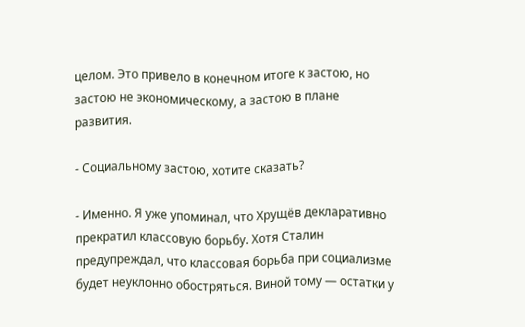целом. Это привело в конечном итоге к застою, но застою не экономическому, а застою в плане развития.

- Социальному застою, хотите сказать?

- Именно. Я уже упоминал, что Хрущёв декларативно прекратил классовую борьбу. Хотя Сталин предупреждал, что классовая борьба при социализме будет неуклонно обостряться. Виной тому — остатки у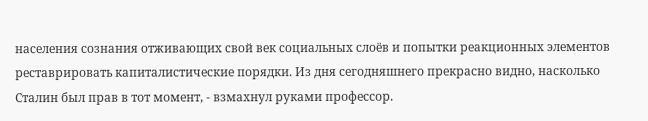населения сознания отживающих свой век социальных слоёв и попытки реакционных элементов реставрировать капиталистические порядки. Из дня сегодняшнего прекрасно видно, насколько Сталин был прав в тот момент, - взмахнул руками профессор.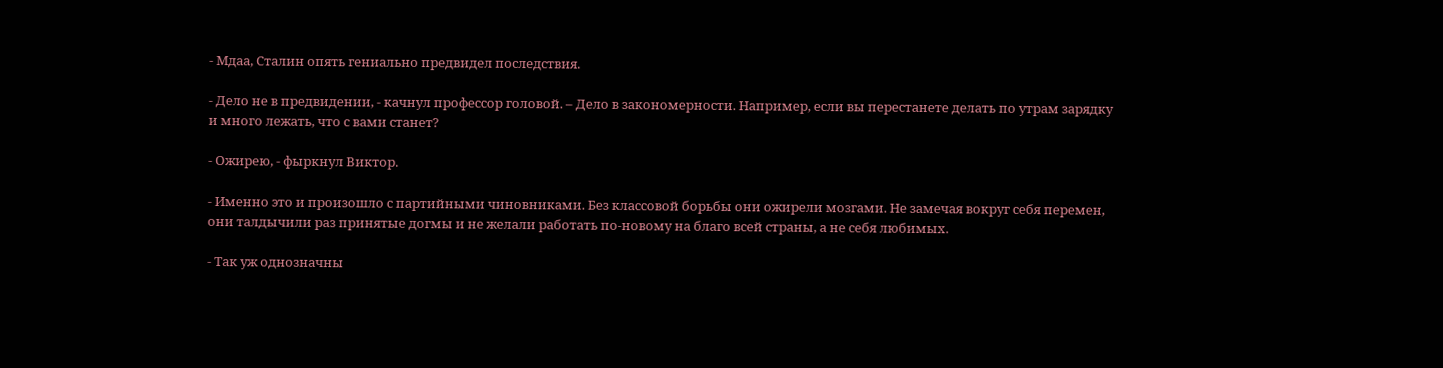- Мдаа, Сталин опять гениально предвидел последствия.

- Дело не в предвидении, - качнул профессор головой. – Дело в закономерности. Например, если вы перестанете делать по утрам зарядку и много лежать, что с вами станет?

- Ожирею, - фыркнул Виктор.

- Именно это и произошло с партийными чиновниками. Без классовой борьбы они ожирели мозгами. Не замечая вокруг себя перемен, они талдычили раз принятые догмы и не желали работать по-новому на благо всей страны, а не себя любимых.

- Так уж однозначны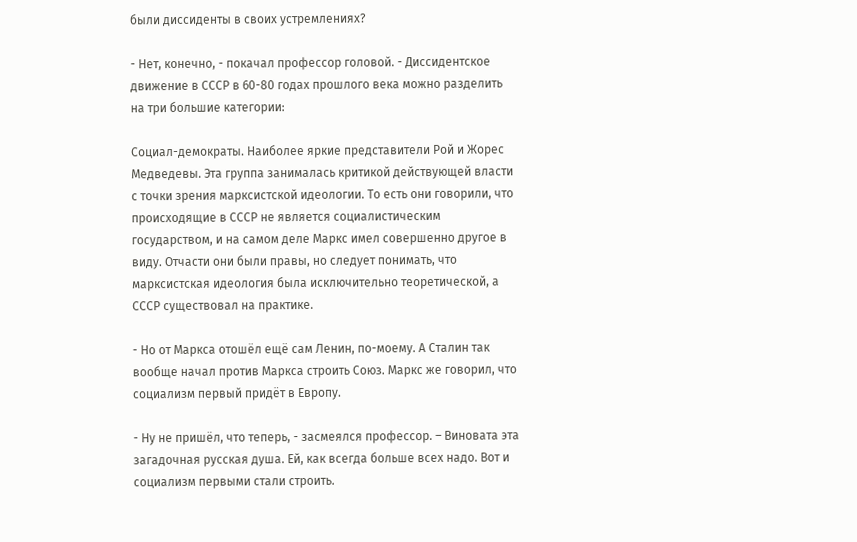были диссиденты в своих устремлениях?

- Нет, конечно, - покачал профессор головой. - Диссидентское движение в СССР в 60-80 годах прошлого века можно разделить на три большие категории:

Социал-демократы. Наиболее яркие представители Рой и Жорес Медведевы. Эта группа занималась критикой действующей власти с точки зрения марксистской идеологии. То есть они говорили, что происходящие в СССР не является социалистическим государством, и на самом деле Маркс имел совершенно другое в виду. Отчасти они были правы, но следует понимать, что марксистская идеология была исключительно теоретической, а СССР существовал на практике.

- Но от Маркса отошёл ещё сам Ленин, по-моему. А Сталин так вообще начал против Маркса строить Союз. Маркс же говорил, что социализм первый придёт в Европу.

- Ну не пришёл, что теперь, - засмеялся профессор. – Виновата эта загадочная русская душа. Ей, как всегда больше всех надо. Вот и социализм первыми стали строить.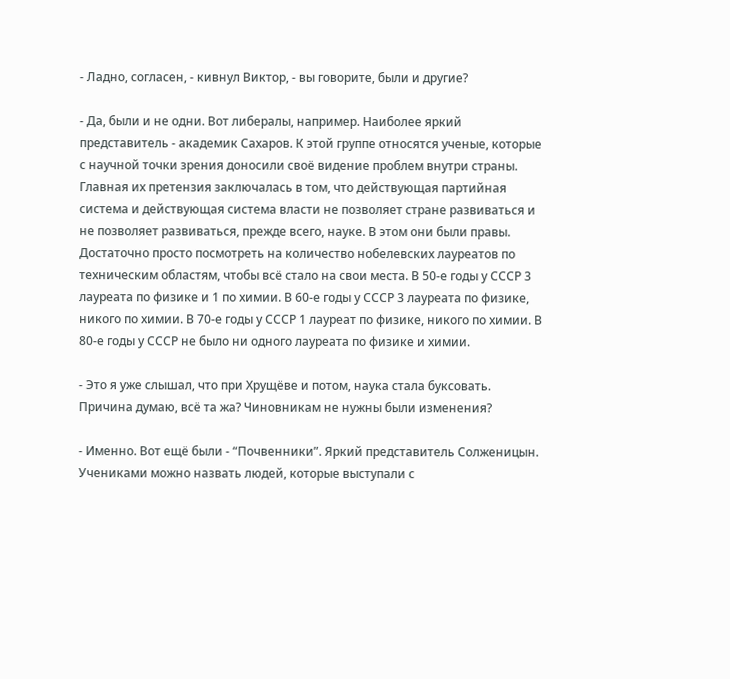- Ладно, согласен, - кивнул Виктор, - вы говорите, были и другие?

- Да, были и не одни. Вот либералы, например. Наиболее яркий представитель - академик Сахаров. К этой группе относятся ученые, которые с научной точки зрения доносили своё видение проблем внутри страны. Главная их претензия заключалась в том, что действующая партийная система и действующая система власти не позволяет стране развиваться и не позволяет развиваться, прежде всего, науке. В этом они были правы. Достаточно просто посмотреть на количество нобелевских лауреатов по техническим областям, чтобы всё стало на свои места. В 50-е годы у СССР 3 лауреата по физике и 1 по химии. В 60-е годы у СССР 3 лауреата по физике, никого по химии. В 70-е годы у СССР 1 лауреат по физике, никого по химии. В 80-е годы у СССР не было ни одного лауреата по физике и химии.

- Это я уже слышал, что при Хрущёве и потом, наука стала буксовать. Причина думаю, всё та жа? Чиновникам не нужны были изменения?

- Именно. Вот ещё были - “Почвенники”. Яркий представитель Солженицын. Учениками можно назвать людей, которые выступали с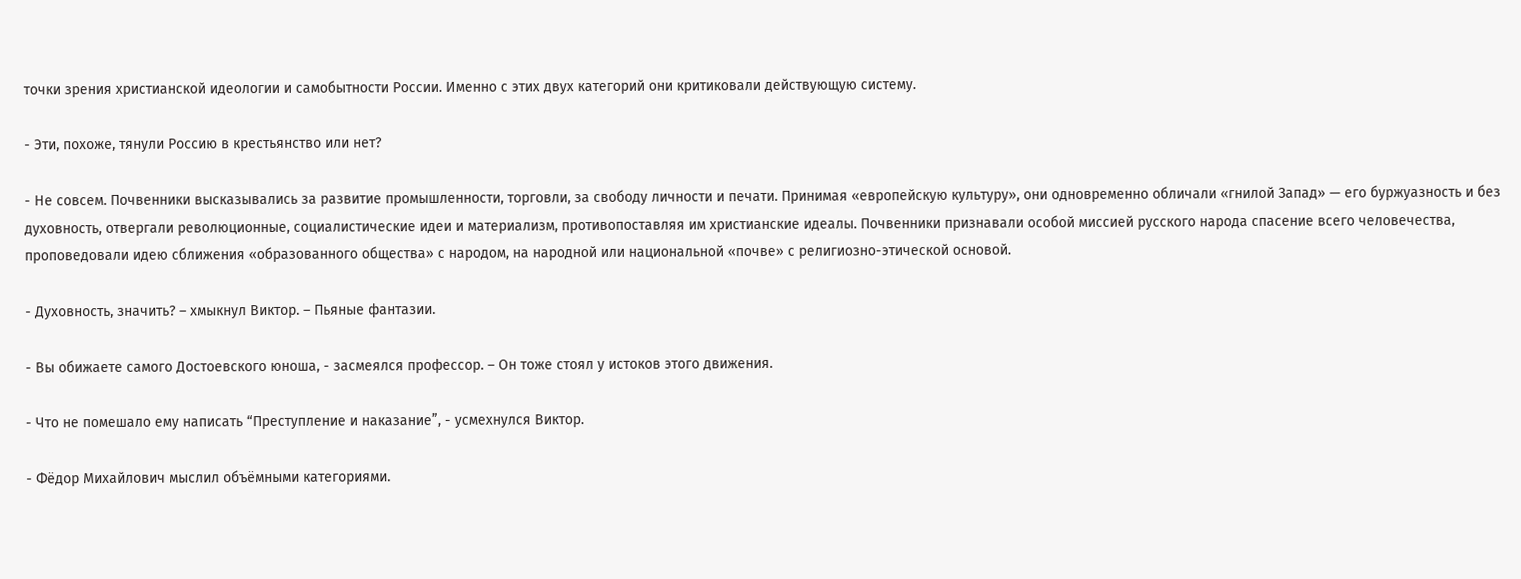точки зрения христианской идеологии и самобытности России. Именно с этих двух категорий они критиковали действующую систему.

- Эти, похоже, тянули Россию в крестьянство или нет?

- Не совсем. Почвенники высказывались за развитие промышленности, торговли, за свободу личности и печати. Принимая «европейскую культуру», они одновременно обличали «гнилой Запад» — его буржуазность и без духовность, отвергали революционные, социалистические идеи и материализм, противопоставляя им христианские идеалы. Почвенники признавали особой миссией русского народа спасение всего человечества, проповедовали идею сближения «образованного общества» с народом, на народной или национальной «почве» с религиозно-этической основой.

- Духовность, значить? – хмыкнул Виктор. – Пьяные фантазии.

- Вы обижаете самого Достоевского юноша, - засмеялся профессор. – Он тоже стоял у истоков этого движения.

- Что не помешало ему написать “Преступление и наказание”, - усмехнулся Виктор.

- Фёдор Михайлович мыслил объёмными категориями.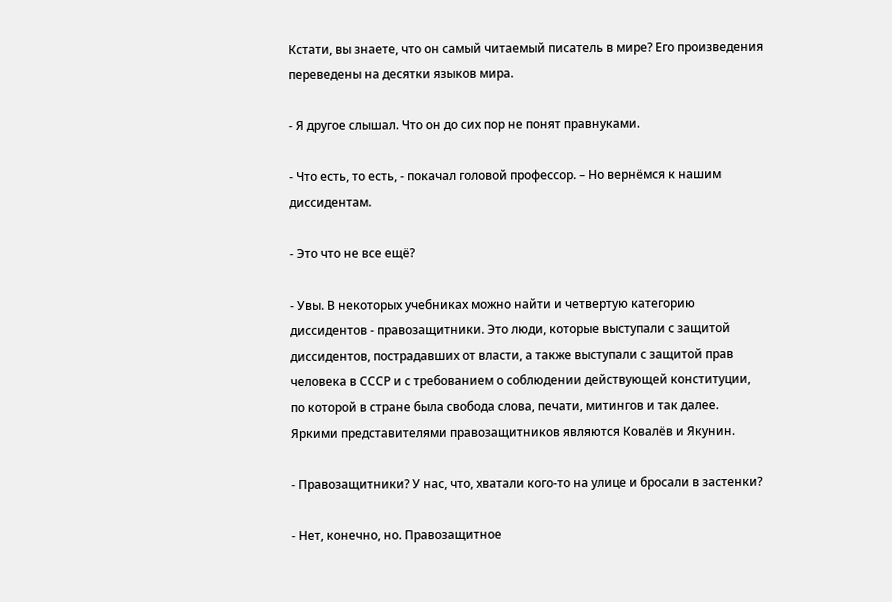Кстати, вы знаете, что он самый читаемый писатель в мире? Его произведения переведены на десятки языков мира.

- Я другое слышал. Что он до сих пор не понят правнуками.

- Что есть, то есть, - покачал головой профессор. – Но вернёмся к нашим диссидентам.

- Это что не все ещё?

- Увы. В некоторых учебниках можно найти и четвертую категорию диссидентов - правозащитники. Это люди, которые выступали с защитой диссидентов, пострадавших от власти, а также выступали с защитой прав человека в СССР и с требованием о соблюдении действующей конституции, по которой в стране была свобода слова, печати, митингов и так далее. Яркими представителями правозащитников являются Ковалёв и Якунин.

- Правозащитники? У нас, что, хватали кого-то на улице и бросали в застенки?

- Нет, конечно, но. Правозащитное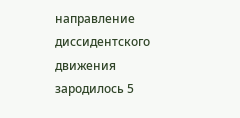направление диссидентского движения зародилось 5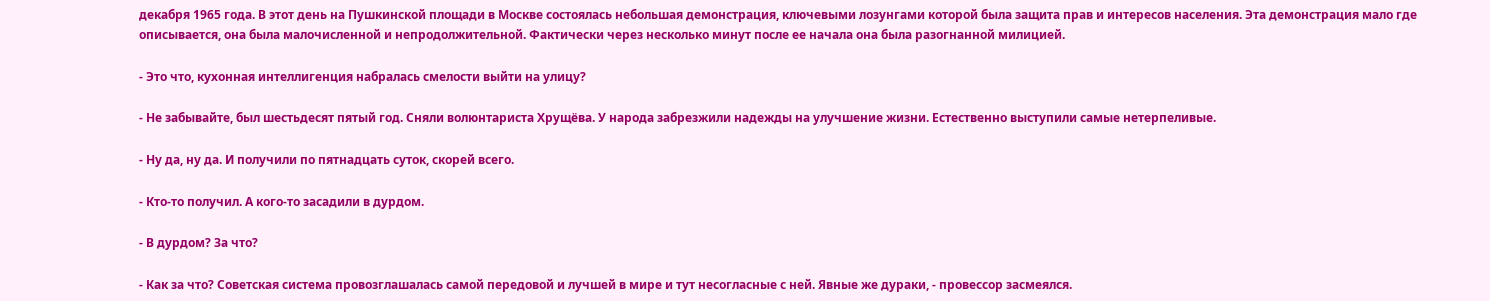декабря 1965 года. В этот день на Пушкинской площади в Москве состоялась небольшая демонстрация, ключевыми лозунгами которой была защита прав и интересов населения. Эта демонстрация мало где описывается, она была малочисленной и непродолжительной. Фактически через несколько минут после ее начала она была разогнанной милицией.

- Это что, кухонная интеллигенция набралась смелости выйти на улицу?

- Не забывайте, был шестьдесят пятый год. Сняли волюнтариста Хрущёва. У народа забрезжили надежды на улучшение жизни. Естественно выступили самые нетерпеливые.

- Ну да, ну да. И получили по пятнадцать суток, скорей всего.

- Кто-то получил. А кого-то засадили в дурдом.

- В дурдом? За что?

- Как за что? Советская система провозглашалась самой передовой и лучшей в мире и тут несогласные с ней. Явные же дураки, - провессор засмеялся.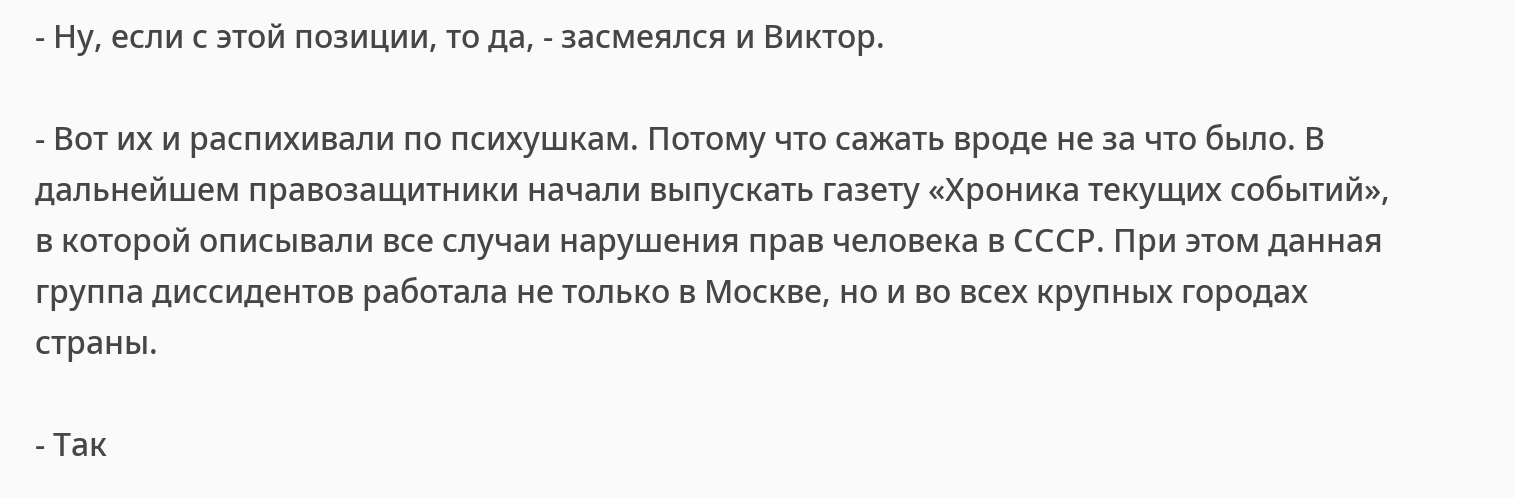- Ну, если с этой позиции, то да, - засмеялся и Виктор.

- Вот их и распихивали по психушкам. Потому что сажать вроде не за что было. В дальнейшем правозащитники начали выпускать газету «Хроника текущих событий», в которой описывали все случаи нарушения прав человека в СССР. При этом данная группа диссидентов работала не только в Москве, но и во всех крупных городах страны.

- Так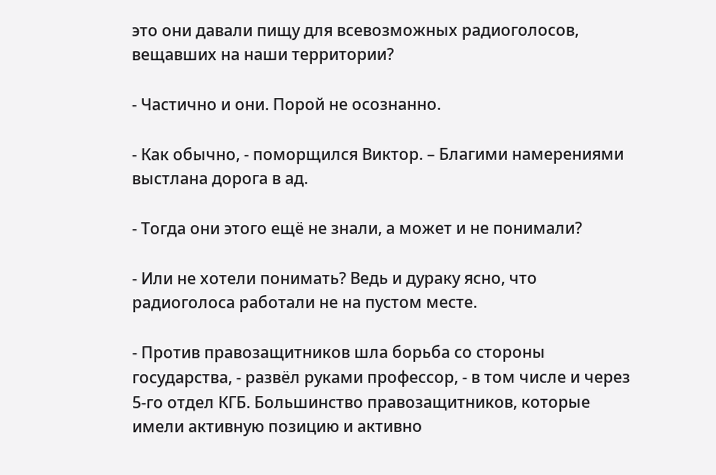это они давали пищу для всевозможных радиоголосов, вещавших на наши территории?

- Частично и они. Порой не осознанно.

- Как обычно, - поморщился Виктор. – Благими намерениями выстлана дорога в ад.

- Тогда они этого ещё не знали, а может и не понимали?

- Или не хотели понимать? Ведь и дураку ясно, что радиоголоса работали не на пустом месте.

- Против правозащитников шла борьба со стороны государства, - развёл руками профессор, - в том числе и через 5-го отдел КГБ. Большинство правозащитников, которые имели активную позицию и активно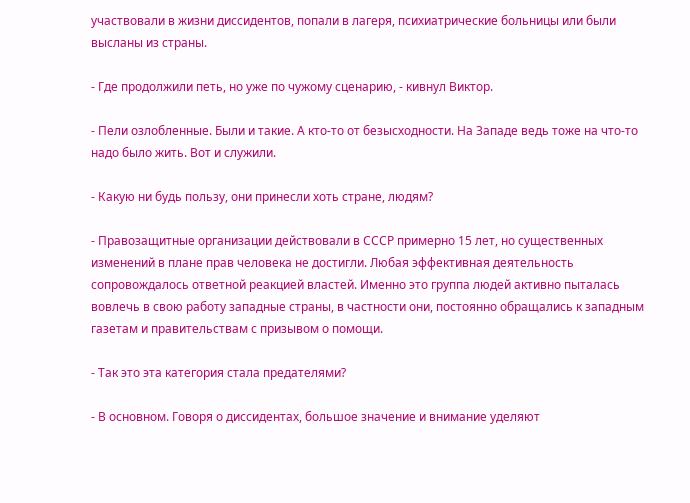участвовали в жизни диссидентов, попали в лагеря, психиатрические больницы или были высланы из страны.

- Где продолжили петь, но уже по чужому сценарию, - кивнул Виктор.

- Пели озлобленные. Были и такие. А кто-то от безысходности. На Западе ведь тоже на что-то надо было жить. Вот и служили.

- Какую ни будь пользу, они принесли хоть стране, людям?

- Правозащитные организации действовали в СССР примерно 15 лет, но существенных изменений в плане прав человека не достигли. Любая эффективная деятельность сопровождалось ответной реакцией властей. Именно это группа людей активно пыталась вовлечь в свою работу западные страны, в частности они, постоянно обращались к западным газетам и правительствам с призывом о помощи.

- Так это эта категория стала предателями?

- В основном. Говоря о диссидентах, большое значение и внимание уделяют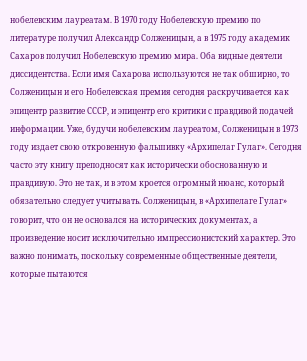нобелевским лауреатам. В 1970 году Нобелевскую премию по литературе получил Александр Солженицын, а в 1975 году академик Сахаров получил Нобелевскую премию мира. Оба видные деятели диссидентства. Если имя Сахарова используются не так обширно, то Солженицын и его Нобелевская премия сегодня раскручивается как эпицентр развитие СССР, и эпицентр его критики с правдивой подачей информации. Уже, будучи нобелевским лауреатом, Солженицын в 1973 году издает свою откровенную фальшивку «Архипелаг Гулаг». Сегодня часто эту книгу преподносят как исторически обоснованную и правдивую. Это не так, и в этом кроется огромный нюанс, который обязательно следует учитывать. Солженицын, в «Архипелаге Гулаг» говорит, что он не основался на исторических документах, а произведение носит исключительно импрессионистский характер. Это важно понимать, поскольку современные общественные деятели, которые пытаются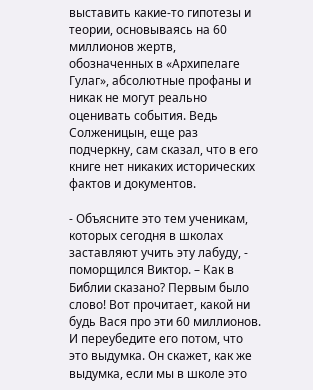выставить какие-то гипотезы и теории, основываясь на 60 миллионов жертв, обозначенных в «Архипелаге Гулаг», абсолютные профаны и никак не могут реально оценивать события. Ведь Солженицын, еще раз подчеркну, сам сказал, что в его книге нет никаких исторических фактов и документов.

- Объясните это тем ученикам, которых сегодня в школах заставляют учить эту лабуду, - поморщился Виктор. – Как в Библии сказано? Первым было слово! Вот прочитает, какой ни будь Вася про эти 60 миллионов. И переубедите его потом, что это выдумка. Он скажет, как же выдумка, если мы в школе это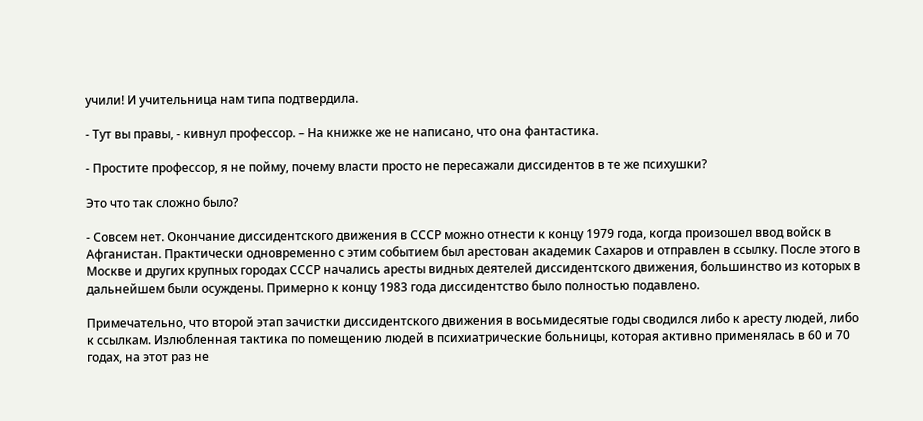учили! И учительница нам типа подтвердила.

- Тут вы правы, - кивнул профессор. – На книжке же не написано, что она фантастика.

- Простите профессор, я не пойму, почему власти просто не пересажали диссидентов в те же психушки?

Это что так сложно было?

- Совсем нет. Окончание диссидентского движения в СССР можно отнести к концу 1979 года, когда произошел ввод войск в Афганистан. Практически одновременно с этим событием был арестован академик Сахаров и отправлен в ссылку. После этого в Москве и других крупных городах СССР начались аресты видных деятелей диссидентского движения, большинство из которых в дальнейшем были осуждены. Примерно к концу 1983 года диссидентство было полностью подавлено.

Примечательно, что второй этап зачистки диссидентского движения в восьмидесятые годы сводился либо к аресту людей, либо к ссылкам. Излюбленная тактика по помещению людей в психиатрические больницы, которая активно применялась в 60 и 70 годах, на этот раз не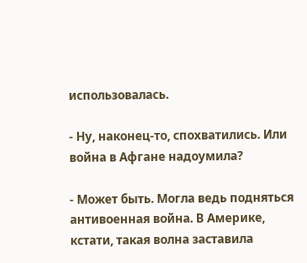использовалась.

- Ну, наконец-то, спохватились. Или война в Афгане надоумила?

- Может быть. Могла ведь подняться антивоенная война. В Америке, кстати, такая волна заставила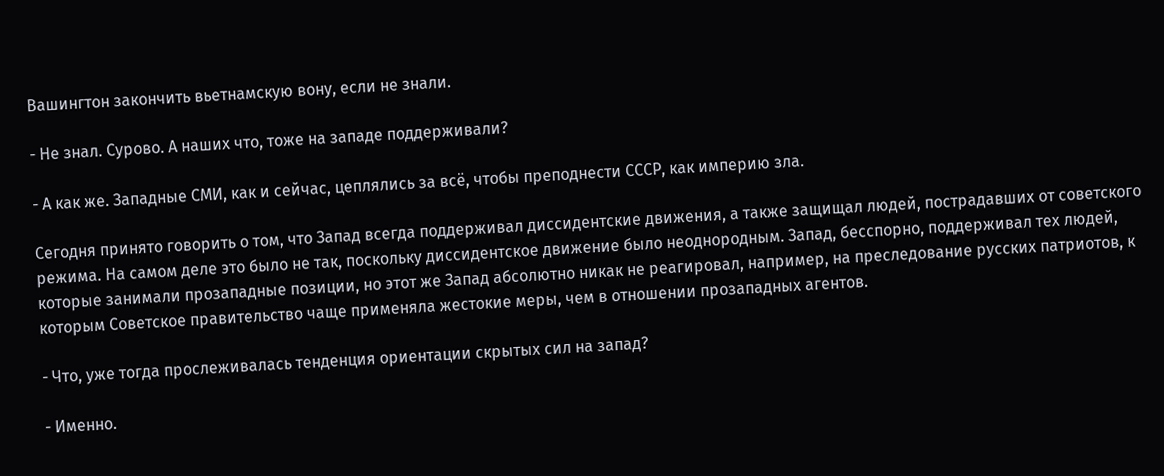Вашингтон закончить вьетнамскую вону, если не знали.

- Не знал. Сурово. А наших что, тоже на западе поддерживали?

- А как же. Западные СМИ, как и сейчас, цеплялись за всё, чтобы преподнести СССР, как империю зла.

Сегодня принято говорить о том, что Запад всегда поддерживал диссидентские движения, а также защищал людей, пострадавших от советского режима. На самом деле это было не так, поскольку диссидентское движение было неоднородным. Запад, бесспорно, поддерживал тех людей, которые занимали прозападные позиции, но этот же Запад абсолютно никак не реагировал, например, на преследование русских патриотов, к которым Советское правительство чаще применяла жестокие меры, чем в отношении прозападных агентов.

- Что, уже тогда прослеживалась тенденция ориентации скрытых сил на запад?

- Именно.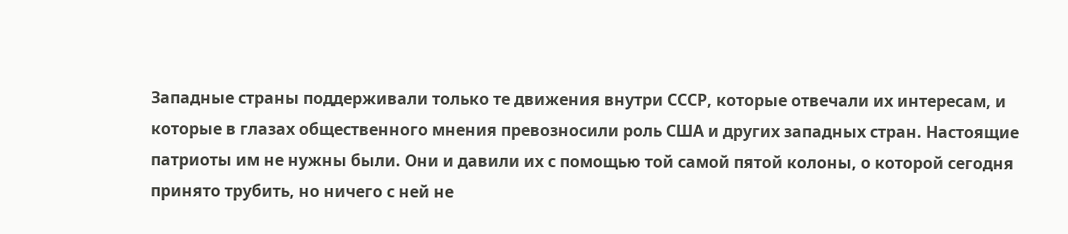Западные страны поддерживали только те движения внутри СССР, которые отвечали их интересам, и которые в глазах общественного мнения превозносили роль США и других западных стран. Настоящие патриоты им не нужны были. Они и давили их с помощью той самой пятой колоны, о которой сегодня принято трубить, но ничего с ней не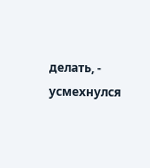делать, - усмехнулся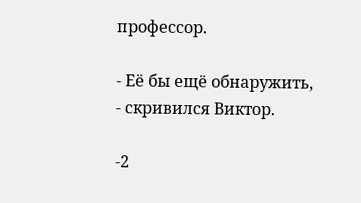профессор.

- Её бы ещё обнаружить, - скривился Виктор.

-2